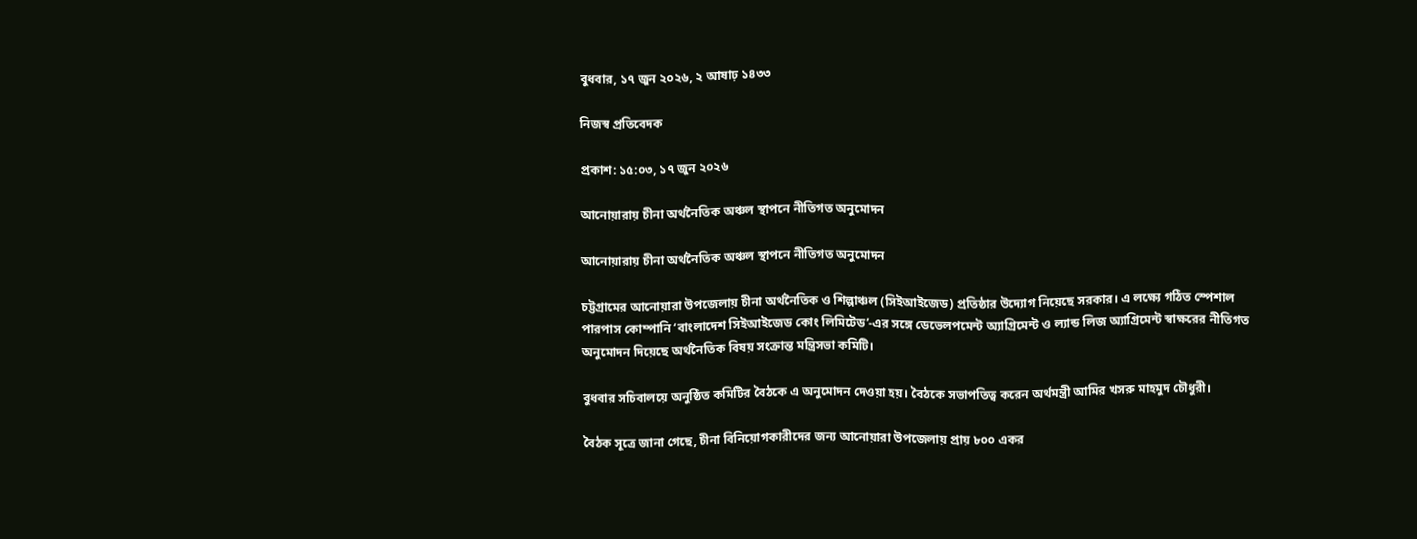বুধবার, ১৭ জুন ২০২৬, ২ আষাঢ় ১৪৩৩

নিজস্ব প্রতিবেদক

প্রকাশ: ১৫:০৩, ১৭ জুন ২০২৬

আনোয়ারায় চীনা অর্থনৈতিক অঞ্চল স্থাপনে নীতিগত অনুমোদন

আনোয়ারায় চীনা অর্থনৈতিক অঞ্চল স্থাপনে নীতিগত অনুমোদন

চট্টগ্রামের আনোয়ারা উপজেলায় চীনা অর্থনৈতিক ও শিল্পাঞ্চল (সিইআইজেড) প্রতিষ্ঠার উদ্যোগ নিয়েছে সরকার। এ লক্ষ্যে গঠিত স্পেশাল পারপাস কোম্পানি ‘বাংলাদেশ সিইআইজেড কোং লিমিটেড’-এর সঙ্গে ডেভেলপমেন্ট অ্যাগ্রিমেন্ট ও ল্যান্ড লিজ অ্যাগ্রিমেন্ট স্বাক্ষরের নীতিগত অনুমোদন দিয়েছে অর্থনৈতিক বিষয় সংক্রান্ত মন্ত্রিসভা কমিটি।

বুধবার সচিবালয়ে অনুষ্ঠিত কমিটির বৈঠকে এ অনুমোদন দেওয়া হয়। বৈঠকে সভাপতিত্ব করেন অর্থমন্ত্রী আমির খসরু মাহমুদ চৌধুরী।

বৈঠক সূত্রে জানা গেছে, চীনা বিনিয়োগকারীদের জন্য আনোয়ারা উপজেলায় প্রায় ৮০০ একর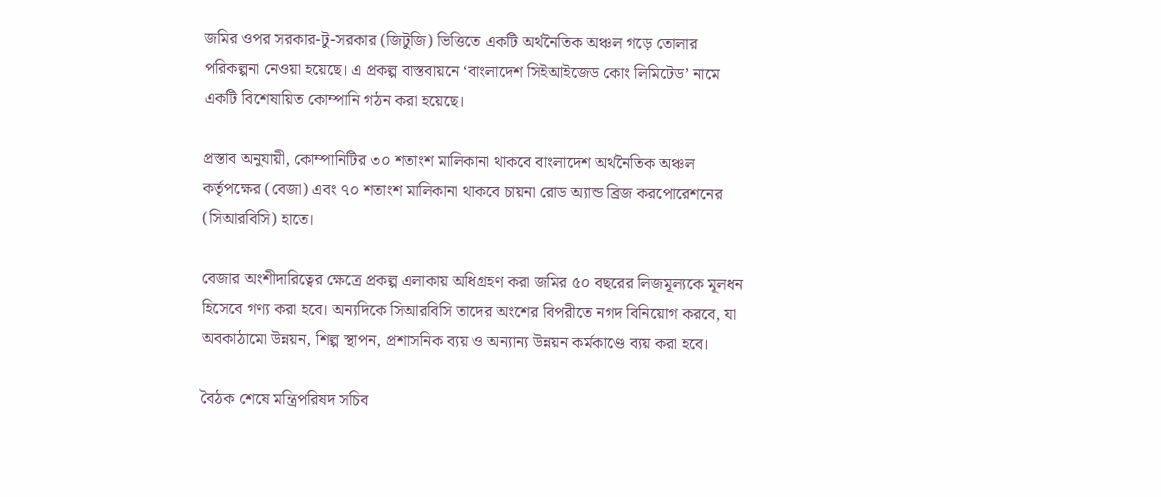জমির ওপর সরকার-টু-সরকার (জিটুজি) ভিত্তিতে একটি অর্থনৈতিক অঞ্চল গড়ে তোলার পরিকল্পনা নেওয়া হয়েছে। এ প্রকল্প বাস্তবায়নে ‘বাংলাদেশ সিইআইজেড কোং লিমিটেড’ নামে একটি বিশেষায়িত কোম্পানি গঠন করা হয়েছে।

প্রস্তাব অনুযায়ী, কোম্পানিটির ৩০ শতাংশ মালিকানা থাকবে বাংলাদেশ অর্থনৈতিক অঞ্চল কর্তৃপক্ষের (বেজা) এবং ৭০ শতাংশ মালিকানা থাকবে চায়না রোড অ্যান্ড ব্রিজ করপোরেশনের (সিআরবিসি) হাতে।

বেজার অংশীদারিত্বের ক্ষেত্রে প্রকল্প এলাকায় অধিগ্রহণ করা জমির ৫০ বছরের লিজমূল্যকে মূলধন হিসেবে গণ্য করা হবে। অন্যদিকে সিআরবিসি তাদের অংশের বিপরীতে নগদ বিনিয়োগ করবে, যা অবকাঠামো উন্নয়ন, শিল্প স্থাপন, প্রশাসনিক ব্যয় ও অন্যান্য উন্নয়ন কর্মকাণ্ডে ব্যয় করা হবে।

বৈঠক শেষে মন্ত্রিপরিষদ সচিব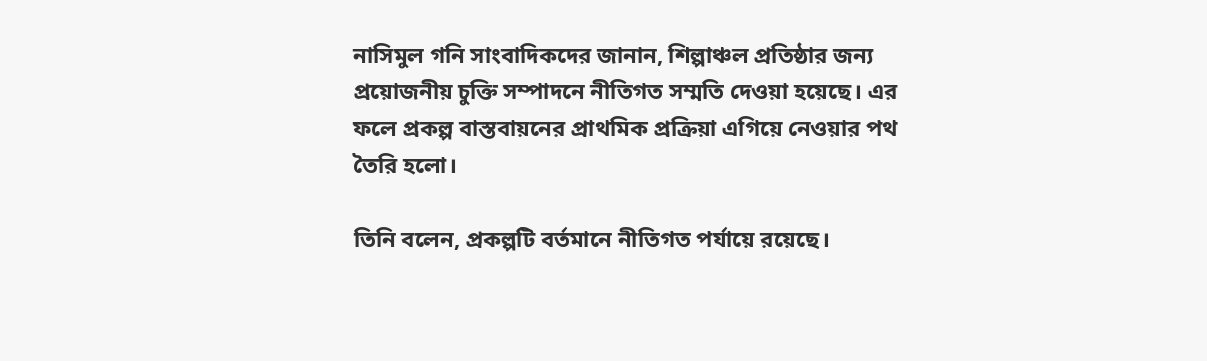নাসিমুল গনি সাংবাদিকদের জানান, শিল্পাঞ্চল প্রতিষ্ঠার জন্য প্রয়োজনীয় চুক্তি সম্পাদনে নীতিগত সম্মতি দেওয়া হয়েছে। এর ফলে প্রকল্প বাস্তবায়নের প্রাথমিক প্রক্রিয়া এগিয়ে নেওয়ার পথ তৈরি হলো।

তিনি বলেন, প্রকল্পটি বর্তমানে নীতিগত পর্যায়ে রয়েছে।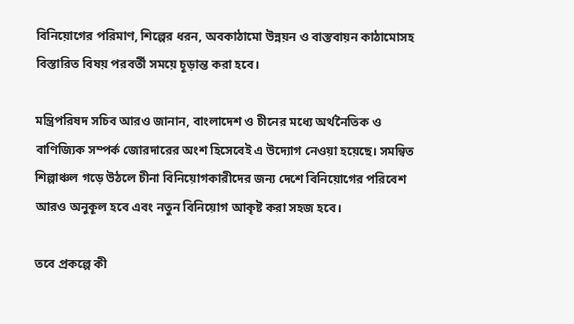বিনিয়োগের পরিমাণ, শিল্পের ধরন, অবকাঠামো উন্নয়ন ও বাস্তবায়ন কাঠামোসহ বিস্তারিত বিষয় পরবর্তী সময়ে চূড়ান্ত করা হবে।

মন্ত্রিপরিষদ সচিব আরও জানান, বাংলাদেশ ও চীনের মধ্যে অর্থনৈতিক ও বাণিজ্যিক সম্পর্ক জোরদারের অংশ হিসেবেই এ উদ্যোগ নেওয়া হয়েছে। সমন্বিত শিল্পাঞ্চল গড়ে উঠলে চীনা বিনিয়োগকারীদের জন্য দেশে বিনিয়োগের পরিবেশ আরও অনুকূল হবে এবং নতুন বিনিয়োগ আকৃষ্ট করা সহজ হবে।

তবে প্রকল্পে কী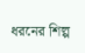ধরনের শিল্প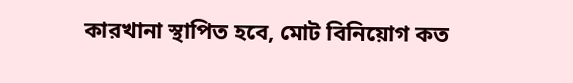কারখানা স্থাপিত হবে, মোট বিনিয়োগ কত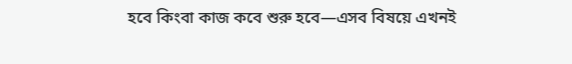হবে কিংবা কাজ কবে শুরু হবে—এসব বিষয়ে এখনই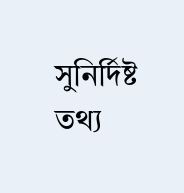সুনির্দিষ্ট তথ্য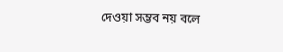দেওয়া সম্ভব নয় বলে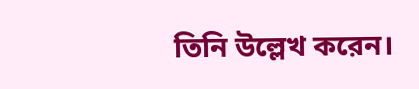তিনি উল্লেখ করেন।